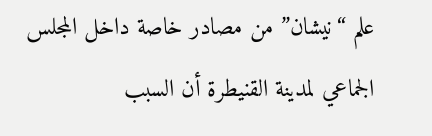علم “نيشان” من مصادر خاصة داخل المجلس الجماعي لمدينة القنيطرة أن السبب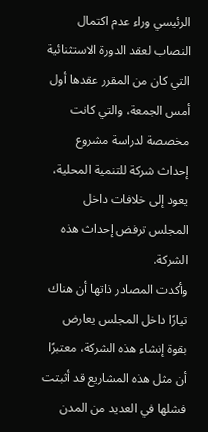الرئيسي وراء عدم اكتمال النصاب لعقد الدورة الاستثنائية التي كان من المقرر عقدها أول أمس الجمعة، والتي كانت مخصصة لدراسة مشروع إحداث شركة للتنمية المحلية، يعود إلى خلافات داخل المجلس ترفض إحداث هذه الشركة.
وأكدت المصادر ذاتها أن هناك تيارًا داخل المجلس يعارض بقوة إنشاء هذه الشركة، معتبرًا أن مثل هذه المشاريع قد أثبتت فشلها في العديد من المدن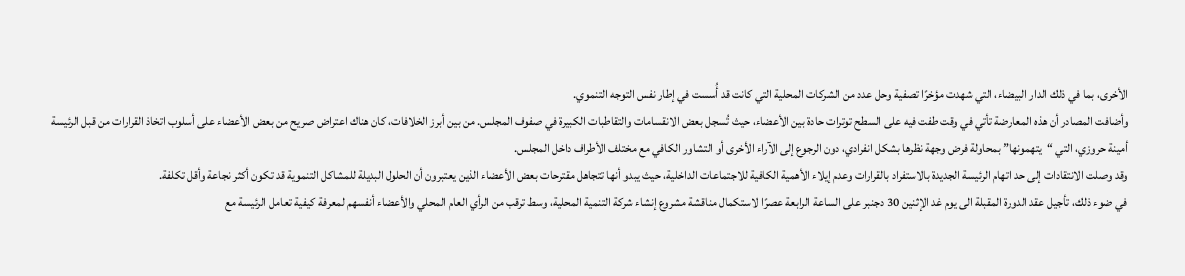الأخرى، بما في ذلك الدار البيضاء، التي شهدت مؤخرًا تصفية وحل عدد من الشركات المحلية التي كانت قد أُسست في إطار نفس التوجه التنموي.
وأضافت المصادر أن هذه المعارضة تأتي في وقت طفت فيه على السطح توترات حادة بين الأعضاء، حيث تُسجل بعض الانقسامات والتقاطبات الكبيرة في صفوف المجلس. من بين أبرز الخلافات، كان هناك اعتراض صريح من بعض الأعضاء على أسلوب اتخاذ القرارات من قبل الرئيسة أمينة حروزي، التي “يتهمونها” بمحاولة فرض وجهة نظرها بشكل انفرادي، دون الرجوع إلى الآراء الأخرى أو التشاور الكافي مع مختلف الأطراف داخل المجلس.
وقد وصلت الانتقادات إلى حد اتهام الرئيسة الجديدة بالاستفراد بالقرارات وعدم إيلاء الأهمية الكافية للاجتماعات الداخلية، حيث يبدو أنها تتجاهل مقترحات بعض الأعضاء الذين يعتبرون أن الحلول البديلة للمشاكل التنموية قد تكون أكثر نجاعة وأقل تكلفة.
في ضوء ذلك، تأجيل عقد الدورة المقبلة الى يوم غد الإثنين 30 دجنبر على الساعة الرابعة عصرًا لاستكمال مناقشة مشروع إنشاء شركة التنمية المحلية، وسط ترقب من الرأي العام المحلي والأعضاء أنفسهم لمعرفة كيفية تعامل الرئيسة مع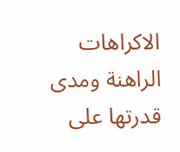الاكراهات الراهنة ومدى قدرتها على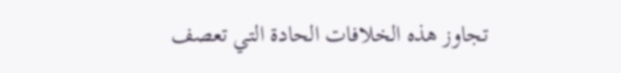تجاوز هذه الخلافات الحادة التي تعصف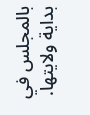بالمجلس في بداية ولايتها.